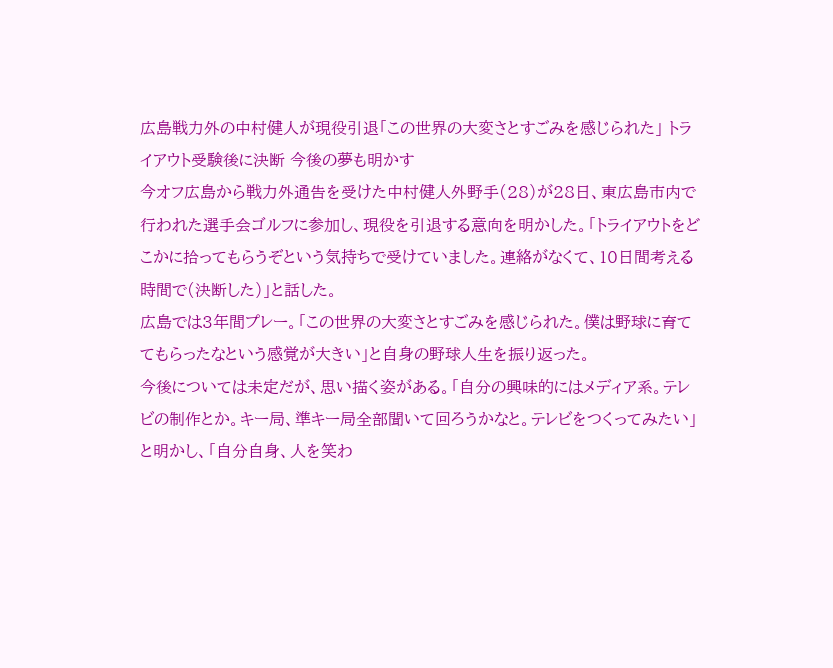広島戦力外の中村健人が現役引退「この世界の大変さとすごみを感じられた」 トライアウト受験後に決断 今後の夢も明かす
今オフ広島から戦力外通告を受けた中村健人外野手(28)が28日、東広島市内で行われた選手会ゴルフに参加し、現役を引退する意向を明かした。「トライアウトをどこかに拾ってもらうぞという気持ちで受けていました。連絡がなくて、10日間考える時間で(決断した)」と話した。
広島では3年間プレー。「この世界の大変さとすごみを感じられた。僕は野球に育ててもらったなという感覚が大きい」と自身の野球人生を振り返った。
今後については未定だが、思い描く姿がある。「自分の興味的にはメディア系。テレビの制作とか。キー局、準キー局全部聞いて回ろうかなと。テレビをつくってみたい」と明かし、「自分自身、人を笑わ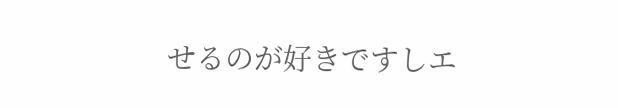せるのが好きですしエ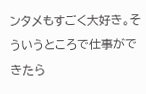ンタメもすごく大好き。そういうところで仕事ができたら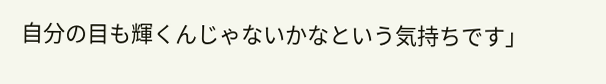自分の目も輝くんじゃないかなという気持ちです」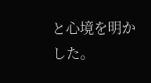と心境を明かした。